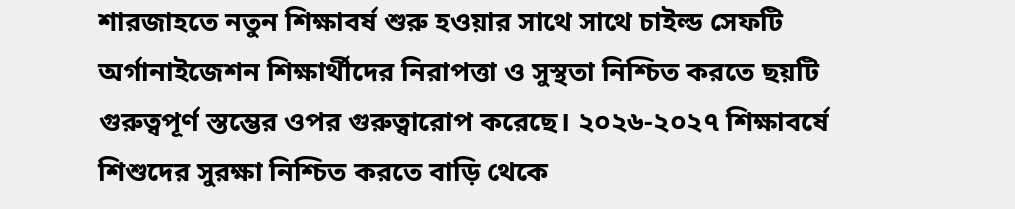শারজাহতে নতুন শিক্ষাবর্ষ শুরু হওয়ার সাথে সাথে চাইল্ড সেফটি অর্গানাইজেশন শিক্ষার্থীদের নিরাপত্তা ও সুস্থতা নিশ্চিত করতে ছয়টি গুরুত্বপূর্ণ স্তম্ভের ওপর গুরুত্বারোপ করেছে। ২০২৬-২০২৭ শিক্ষাবর্ষে শিশুদের সুরক্ষা নিশ্চিত করতে বাড়ি থেকে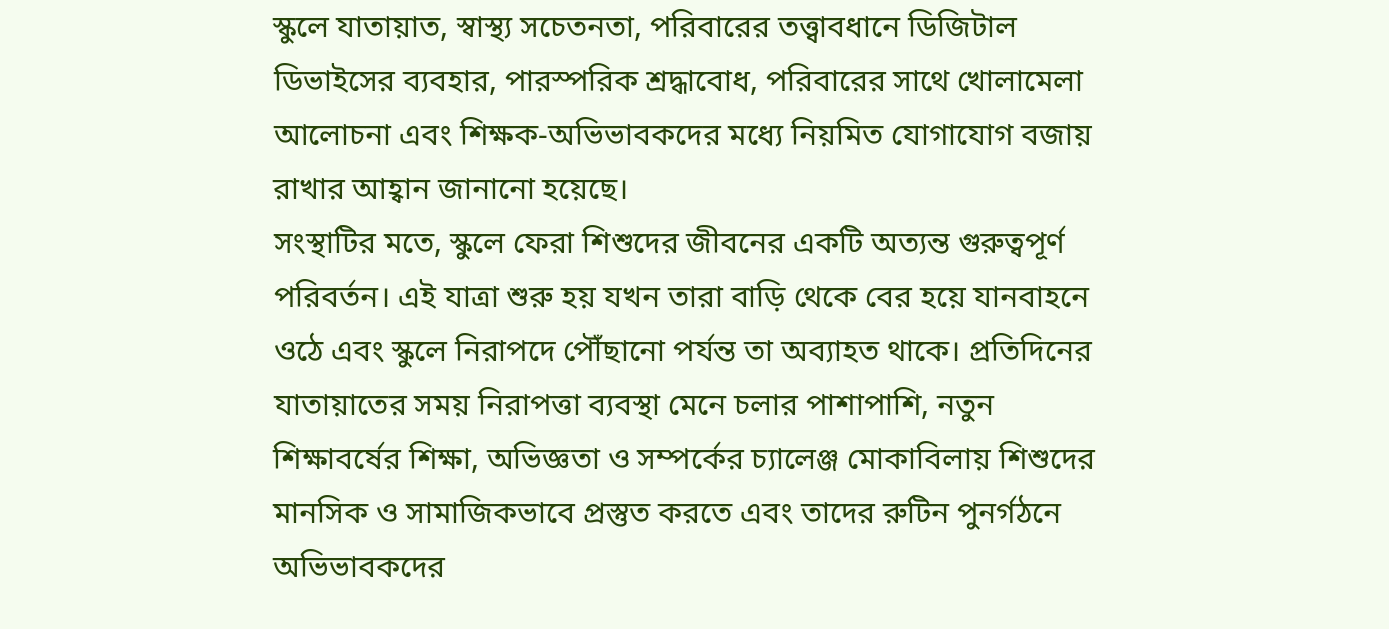স্কুলে যাতায়াত, স্বাস্থ্য সচেতনতা, পরিবারের তত্ত্বাবধানে ডিজিটাল ডিভাইসের ব্যবহার, পারস্পরিক শ্রদ্ধাবোধ, পরিবারের সাথে খোলামেলা আলোচনা এবং শিক্ষক-অভিভাবকদের মধ্যে নিয়মিত যোগাযোগ বজায় রাখার আহ্বান জানানো হয়েছে।
সংস্থাটির মতে, স্কুলে ফেরা শিশুদের জীবনের একটি অত্যন্ত গুরুত্বপূর্ণ পরিবর্তন। এই যাত্রা শুরু হয় যখন তারা বাড়ি থেকে বের হয়ে যানবাহনে ওঠে এবং স্কুলে নিরাপদে পৌঁছানো পর্যন্ত তা অব্যাহত থাকে। প্রতিদিনের যাতায়াতের সময় নিরাপত্তা ব্যবস্থা মেনে চলার পাশাপাশি, নতুন শিক্ষাবর্ষের শিক্ষা, অভিজ্ঞতা ও সম্পর্কের চ্যালেঞ্জ মোকাবিলায় শিশুদের মানসিক ও সামাজিকভাবে প্রস্তুত করতে এবং তাদের রুটিন পুনর্গঠনে অভিভাবকদের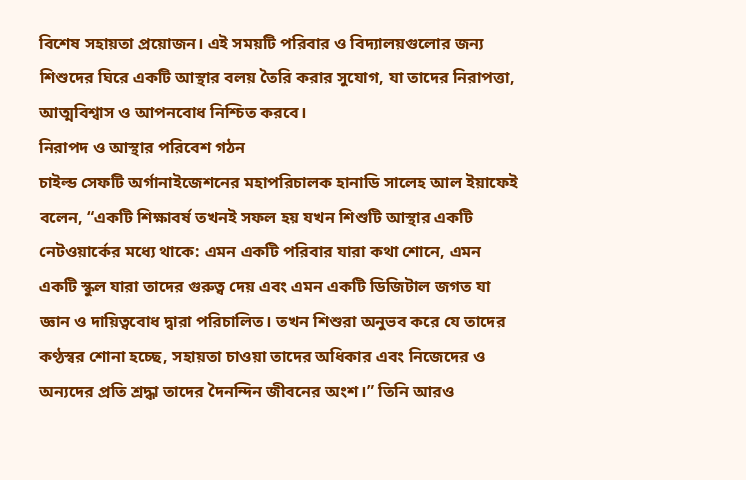বিশেষ সহায়তা প্রয়োজন। এই সময়টি পরিবার ও বিদ্যালয়গুলোর জন্য শিশুদের ঘিরে একটি আস্থার বলয় তৈরি করার সুযোগ, যা তাদের নিরাপত্তা, আত্মবিশ্বাস ও আপনবোধ নিশ্চিত করবে।
নিরাপদ ও আস্থার পরিবেশ গঠন
চাইল্ড সেফটি অর্গানাইজেশনের মহাপরিচালক হানাডি সালেহ আল ইয়াফেই বলেন, “একটি শিক্ষাবর্ষ তখনই সফল হয় যখন শিশুটি আস্থার একটি নেটওয়ার্কের মধ্যে থাকে: এমন একটি পরিবার যারা কথা শোনে, এমন একটি স্কুল যারা তাদের গুরুত্ব দেয় এবং এমন একটি ডিজিটাল জগত যা জ্ঞান ও দায়িত্ববোধ দ্বারা পরিচালিত। তখন শিশুরা অনুভব করে যে তাদের কণ্ঠস্বর শোনা হচ্ছে, সহায়তা চাওয়া তাদের অধিকার এবং নিজেদের ও অন্যদের প্রতি শ্রদ্ধা তাদের দৈনন্দিন জীবনের অংশ।” তিনি আরও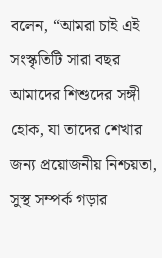বলেন, “আমরা চাই এই সংস্কৃতিটি সারা বছর আমাদের শিশুদের সঙ্গী হোক, যা তাদের শেখার জন্য প্রয়োজনীয় নিশ্চয়তা, সুস্থ সম্পর্ক গড়ার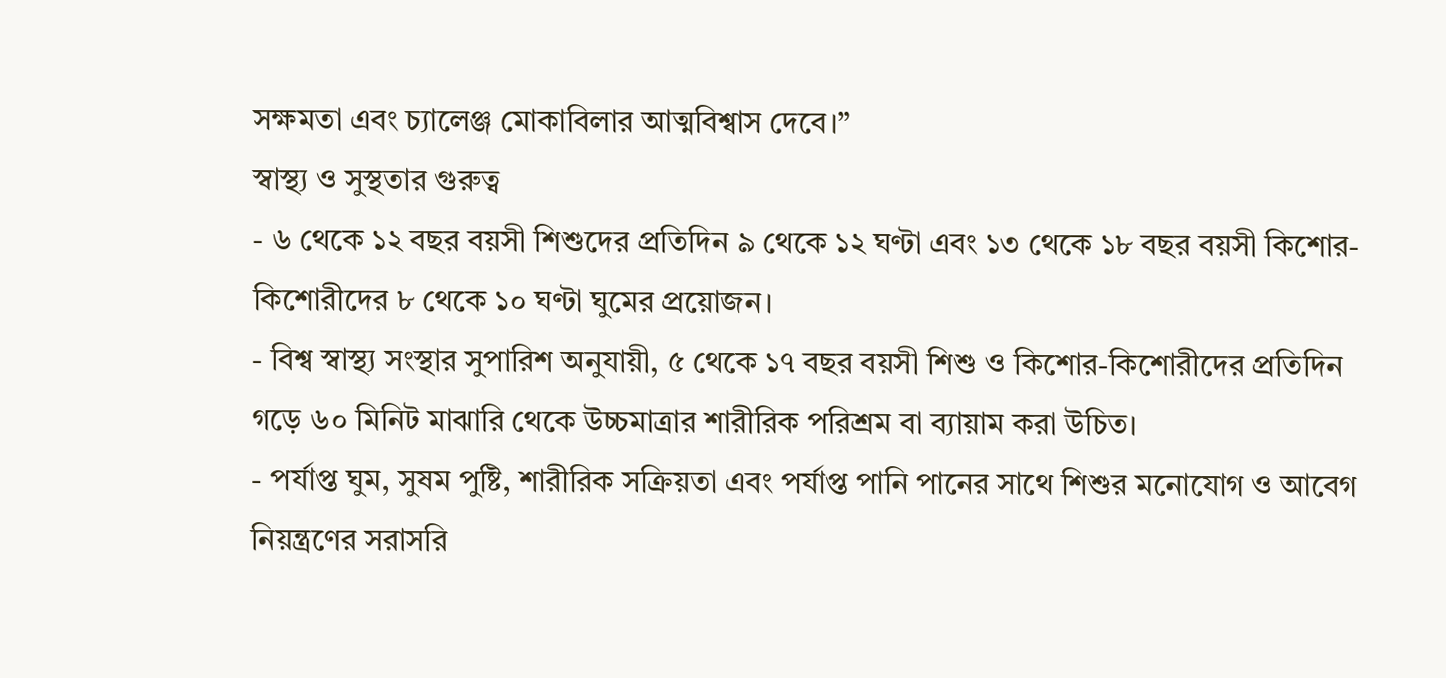সক্ষমতা এবং চ্যালেঞ্জ মোকাবিলার আত্মবিশ্বাস দেবে।”
স্বাস্থ্য ও সুস্থতার গুরুত্ব
- ৬ থেকে ১২ বছর বয়সী শিশুদের প্রতিদিন ৯ থেকে ১২ ঘণ্টা এবং ১৩ থেকে ১৮ বছর বয়সী কিশোর-কিশোরীদের ৮ থেকে ১০ ঘণ্টা ঘুমের প্রয়োজন।
- বিশ্ব স্বাস্থ্য সংস্থার সুপারিশ অনুযায়ী, ৫ থেকে ১৭ বছর বয়সী শিশু ও কিশোর-কিশোরীদের প্রতিদিন গড়ে ৬০ মিনিট মাঝারি থেকে উচ্চমাত্রার শারীরিক পরিশ্রম বা ব্যায়াম করা উচিত।
- পর্যাপ্ত ঘুম, সুষম পুষ্টি, শারীরিক সক্রিয়তা এবং পর্যাপ্ত পানি পানের সাথে শিশুর মনোযোগ ও আবেগ নিয়ন্ত্রণের সরাসরি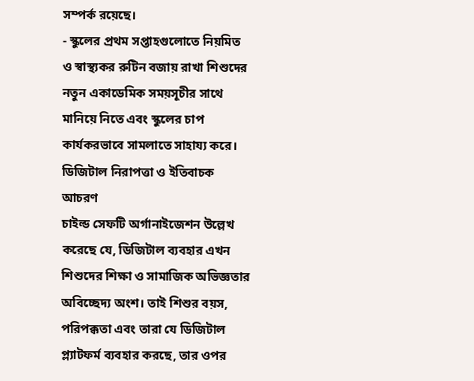সম্পর্ক রয়েছে।
- স্কুলের প্রথম সপ্তাহগুলোতে নিয়মিত ও স্বাস্থ্যকর রুটিন বজায় রাখা শিশুদের নতুন একাডেমিক সময়সূচীর সাথে মানিয়ে নিতে এবং স্কুলের চাপ কার্যকরভাবে সামলাতে সাহায্য করে।
ডিজিটাল নিরাপত্তা ও ইতিবাচক আচরণ
চাইল্ড সেফটি অর্গানাইজেশন উল্লেখ করেছে যে, ডিজিটাল ব্যবহার এখন শিশুদের শিক্ষা ও সামাজিক অভিজ্ঞতার অবিচ্ছেদ্য অংশ। তাই শিশুর বয়স, পরিপক্কতা এবং তারা যে ডিজিটাল প্ল্যাটফর্ম ব্যবহার করছে, তার ওপর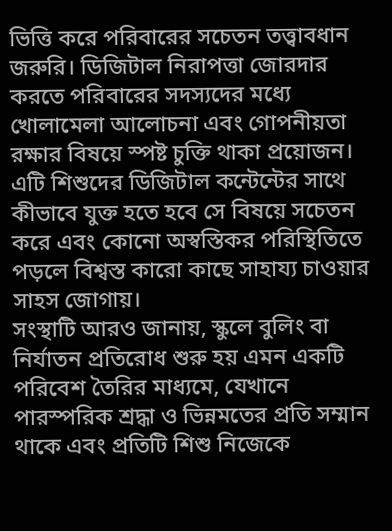ভিত্তি করে পরিবারের সচেতন তত্ত্বাবধান জরুরি। ডিজিটাল নিরাপত্তা জোরদার করতে পরিবারের সদস্যদের মধ্যে খোলামেলা আলোচনা এবং গোপনীয়তা রক্ষার বিষয়ে স্পষ্ট চুক্তি থাকা প্রয়োজন। এটি শিশুদের ডিজিটাল কন্টেন্টের সাথে কীভাবে যুক্ত হতে হবে সে বিষয়ে সচেতন করে এবং কোনো অস্বস্তিকর পরিস্থিতিতে পড়লে বিশ্বস্ত কারো কাছে সাহায্য চাওয়ার সাহস জোগায়।
সংস্থাটি আরও জানায়, স্কুলে বুলিং বা নির্যাতন প্রতিরোধ শুরু হয় এমন একটি পরিবেশ তৈরির মাধ্যমে, যেখানে পারস্পরিক শ্রদ্ধা ও ভিন্নমতের প্রতি সম্মান থাকে এবং প্রতিটি শিশু নিজেকে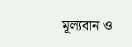মূল্যবান ও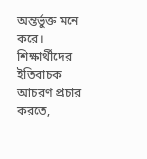অন্তর্ভুক্ত মনে করে। শিক্ষার্থীদের ইতিবাচক আচরণ প্রচার করতে,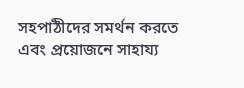সহপাঠীদের সমর্থন করতে এবং প্রয়োজনে সাহায্য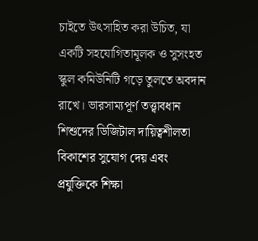চাইতে উৎসাহিত করা উচিত, যা একটি সহযোগিতামূলক ও সুসংহত স্কুল কমিউনিটি গড়ে তুলতে অবদান রাখে। ভারসাম্যপূর্ণ তত্ত্বাবধান শিশুদের ডিজিটাল দায়িত্বশীলতা বিকাশের সুযোগ দেয় এবং প্রযুক্তিকে শিক্ষা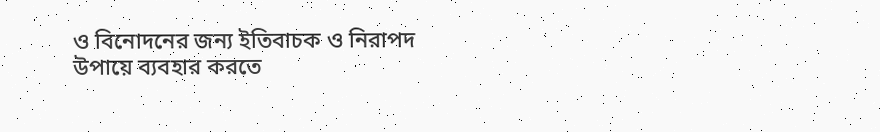ও বিনোদনের জন্য ইতিবাচক ও নিরাপদ উপায়ে ব্যবহার করতে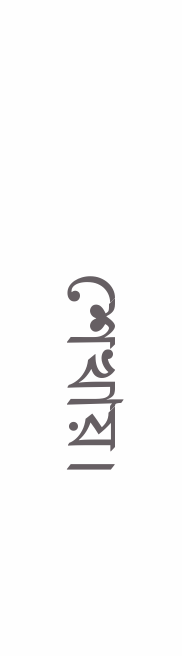শেখায়।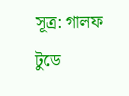সূত্র: গালফ টুডে